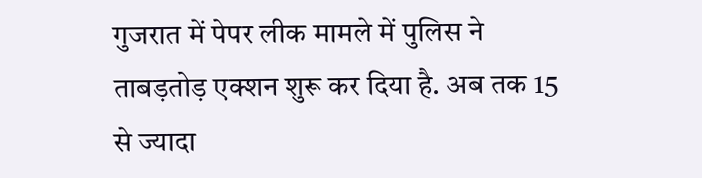गुजरात में पेपर लीक मामले में पुलिस ने ताबड़तोड़ एक्शन शुरू कर दिया है. अब तक 15 से ज्यादा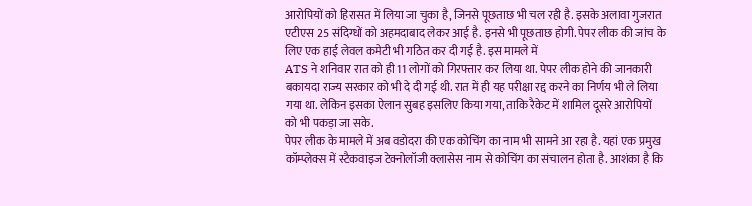आरोपियों को हिरासत में लिया जा चुका है, जिनसे पूछताछ भी चल रही है. इसके अलावा गुजरात एटीएस 25 संदिग्धों को अहमदाबाद लेकर आई है. इनसे भी पूछताछ होगी. पेपर लीक की जांच के लिए एक हाई लेवल कमेटी भी गठित कर दी गई है. इस मामले में
ATS ने शनिवार रात को ही 11 लोगों को गिरफ्तार कर लिया था. पेपर लीक होने की जानकारी बकायदा राज्य सरकार को भी दे दी गई थी. रात में ही यह परीक्षा रद्द करने का निर्णय भी ले लिया गया था. लेकिन इसका ऐलान सुबह इसलिए किया गया, ताकि रैकेट में शामिल दूसरे आरोपियों को भी पकड़ा जा सके.
पेपर लीक के मामले में अब वडोदरा की एक कोचिंग का नाम भी सामने आ रहा है. यहां एक प्रमुख कॉम्प्लेक्स में स्टैकवाइज टेक्नोलॉजी क्लासेस नाम से कोचिंग का संचालन होता है. आशंका है कि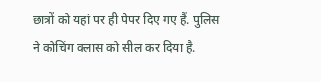छात्रों को यहां पर ही पेपर दिए गए हैं. पुलिस ने कोचिंग क्लास को सील कर दिया है.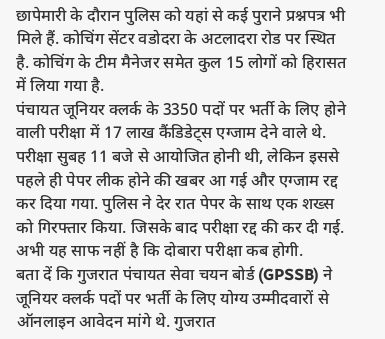छापेमारी के दौरान पुलिस को यहां से कई पुराने प्रश्नपत्र भी मिले हैं. कोचिंग सेंटर वडोदरा के अटलादरा रोड पर स्थित है. कोचिंग के टीम मैनेजर समेत कुल 15 लोगों को हिरासत में लिया गया है.
पंचायत जूनियर क्लर्क के 3350 पदों पर भर्ती के लिए होने वाली परीक्षा में 17 लाख कैंडिडेट्स एग्जाम देने वाले थे. परीक्षा सुबह 11 बजे से आयोजित होनी थी, लेकिन इससे पहले ही पेपर लीक होने की खबर आ गई और एग्जाम रद्द कर दिया गया. पुलिस ने देर रात पेपर के साथ एक शख्स को गिरफ्तार किया. जिसके बाद परीक्षा रद्द की कर दी गई. अभी यह साफ नहीं है कि दोबारा परीक्षा कब होगी.
बता दें कि गुजरात पंचायत सेवा चयन बोर्ड (GPSSB) ने जूनियर क्लर्क पदों पर भर्ती के लिए योग्य उम्मीदवारों से ऑनलाइन आवेदन मांगे थे. गुजरात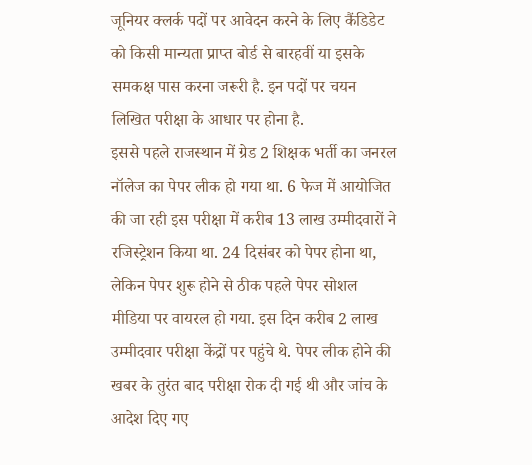जूनियर क्लर्क पदों पर आवेदन करने के लिए कैंडिडेट को किसी मान्यता प्राप्त बोर्ड से बारहवीं या इसके समकक्ष पास करना जरूरी है. इन पदों पर चयन लिखित परीक्षा के आधार पर होना है.
इससे पहले राजस्थान में ग्रेड 2 शिक्षक भर्ती का जनरल नॉलेज का पेपर लीक हो गया था. 6 फेज में आयोजित की जा रही इस परीक्षा में करीब 13 लाख उम्मीदवारों ने रजिस्ट्रेशन किया था. 24 दिसंबर को पेपर होना था, लेकिन पेपर शुरू होने से ठीक पहले पेपर सोशल मीडिया पर वायरल हो गया. इस दिन करीब 2 लाख उम्मीदवार परीक्षा केंद्रों पर पहुंचे थे. पेपर लीक होने की खबर के तुरंत बाद परीक्षा रोक दी गई थी और जांच के आदेश दिए गए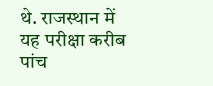थे. राजस्थान में यह परीक्षा करीब पांच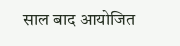साल बाद आयोजित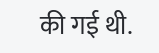की गई थी.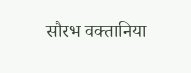सौरभ वक्तानिया